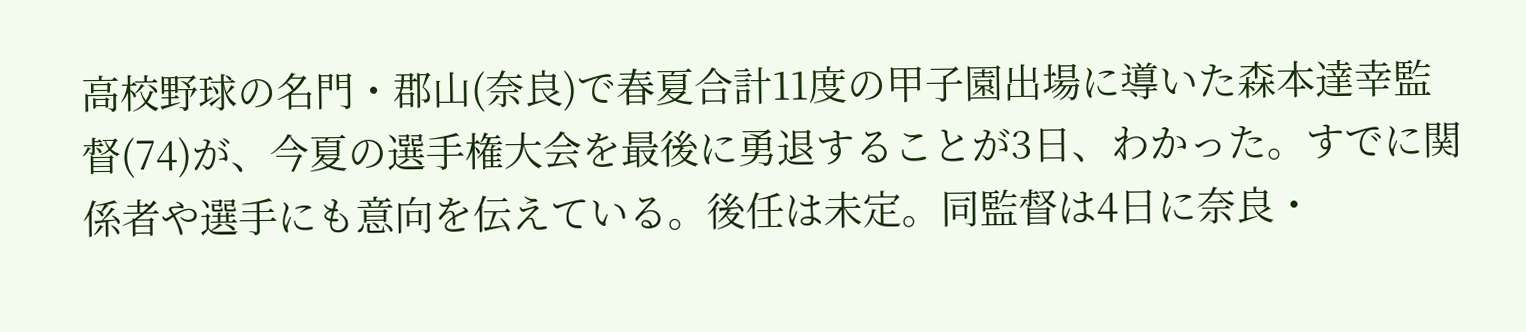高校野球の名門・郡山(奈良)で春夏合計11度の甲子園出場に導いた森本達幸監督(74)が、今夏の選手権大会を最後に勇退することが3日、わかった。すでに関係者や選手にも意向を伝えている。後任は未定。同監督は4日に奈良・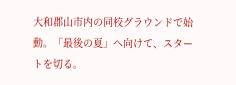大和郡山市内の同校グラウンドで始動。「最後の夏」へ向けて、スタートを切る。